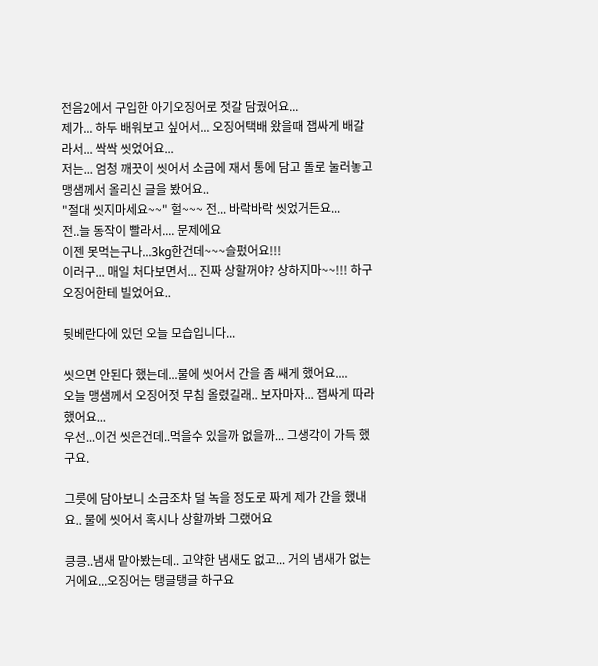전음2에서 구입한 아기오징어로 젓갈 담궜어요...
제가... 하두 배워보고 싶어서... 오징어택배 왔을때 잽싸게 배갈라서... 싹싹 씻었어요...
저는... 엄청 깨끗이 씻어서 소금에 재서 통에 담고 돌로 눌러놓고
맹샘께서 올리신 글을 봤어요..
"절대 씻지마세요~~" 헐~~~ 전... 바락바락 씻었거든요...
전..늘 동작이 빨라서.... 문제에요
이젠 못먹는구나...3kg한건데~~~슬펐어요!!!
이러구... 매일 처다보면서... 진짜 상할꺼야? 상하지마~~!!! 하구 오징어한테 빌었어요..

뒷베란다에 있던 오늘 모습입니다...

씻으면 안된다 했는데...물에 씻어서 간을 좀 쌔게 했어요....
오늘 맹샘께서 오징어젓 무침 올렸길래.. 보자마자... 잽싸게 따라 했어요...
우선...이건 씻은건데..먹을수 있을까 없을까... 그생각이 가득 했구요.

그릇에 담아보니 소금조차 덜 녹을 정도로 짜게 제가 간을 했내요.. 물에 씻어서 혹시나 상할까봐 그랬어요

킁킁..냄새 맡아봤는데.. 고약한 냄새도 없고... 거의 냄새가 없는거에요...오징어는 탱글탱글 하구요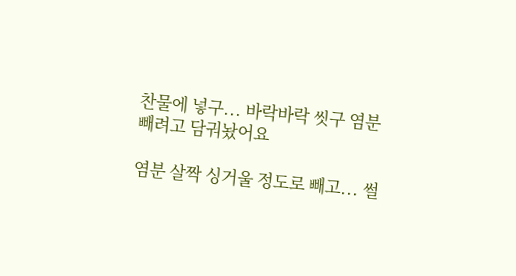찬물에 넣구... 바락바락 씻구 염분 빼려고 담궈놨어요

염분 살짝 싱거울 정도로 빼고... 썰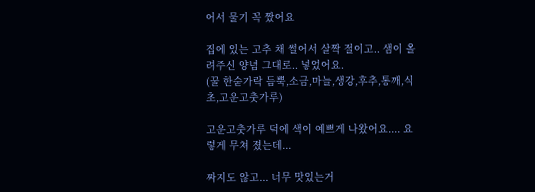어서 물기 꼭 짰어요

집에 있는 고추 채 썰어서 살짝 절이고.. 샘이 올려주신 양념 그대로.. 넣었어요.
(꿀 한숟가락 듬뿍,소금,마늘,생강,후추,통깨,식초,고운고춧가루)

고운고춧가루 덕에 색이 예쁘게 나왔어요.... 요렇게 무쳐 졌는데...

짜지도 않고... 너무 맛있는거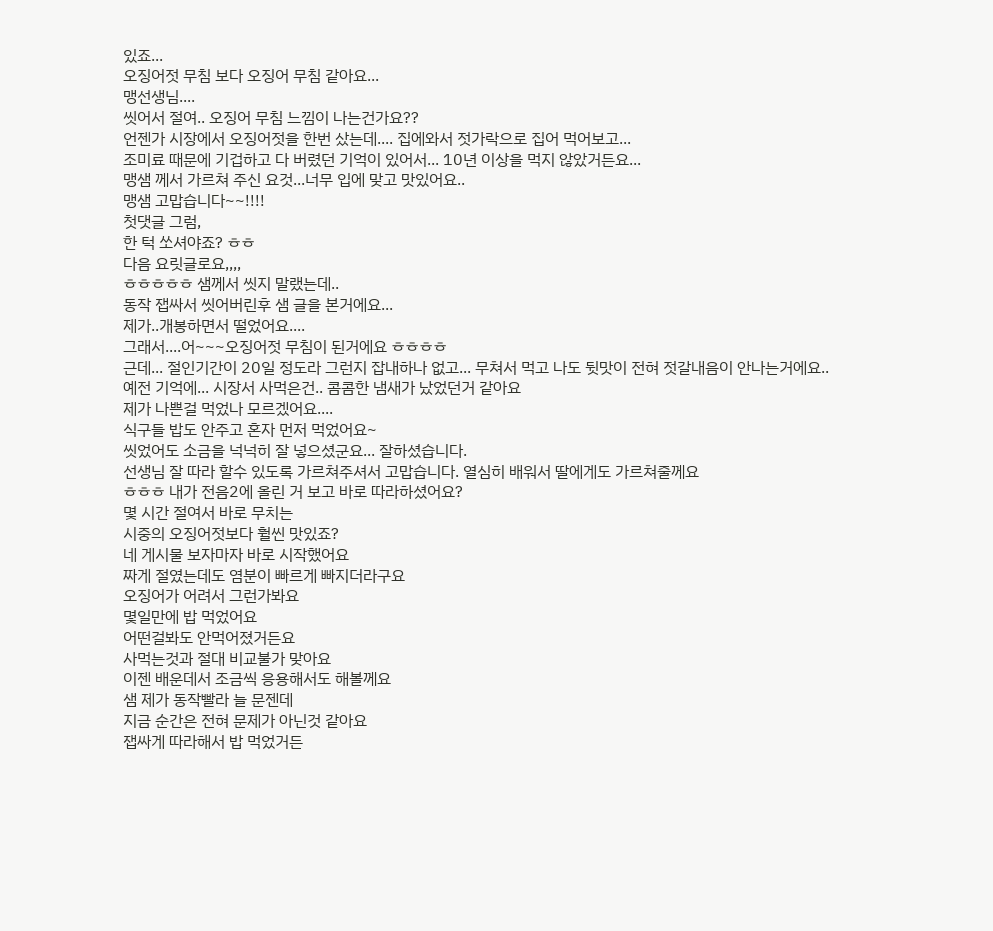있죠...
오징어젓 무침 보다 오징어 무침 같아요...
맹선생님....
씻어서 절여.. 오징어 무침 느낌이 나는건가요??
언젠가 시장에서 오징어젓을 한번 샀는데.... 집에와서 젓가락으로 집어 먹어보고...
조미료 때문에 기겁하고 다 버렸던 기억이 있어서... 10년 이상을 먹지 않았거든요...
맹샘 께서 가르쳐 주신 요것...너무 입에 맞고 맛있어요..
맹샘 고맙습니다~~!!!!
첫댓글 그럼,
한 턱 쏘셔야죠? ㅎㅎ
다음 요릿글로요,,,,
ㅎㅎㅎㅎㅎ 샘께서 씻지 말랬는데..
동작 잽싸서 씻어버린후 샘 글을 본거에요...
제가..개봉하면서 떨었어요....
그래서....어~~~오징어젓 무침이 된거에요 ㅎㅎㅎㅎ
근데... 절인기간이 20일 정도라 그런지 잡내하나 없고... 무쳐서 먹고 나도 뒷맛이 전혀 젓갈내음이 안나는거에요..
예전 기억에... 시장서 사먹은건.. 콤콤한 냄새가 났었던거 같아요
제가 나쁜걸 먹었나 모르겠어요....
식구들 밥도 안주고 혼자 먼저 먹었어요~
씻었어도 소금을 넉넉히 잘 넣으셨군요... 잘하셨습니다.
선생님 잘 따라 할수 있도록 가르쳐주셔서 고맙습니다. 열심히 배워서 딸에게도 가르쳐줄께요
ㅎㅎㅎ 내가 전음2에 올린 거 보고 바로 따라하셨어요?
몇 시간 절여서 바로 무치는
시중의 오징어젓보다 훨씬 맛있죠?
네 게시물 보자마자 바로 시작했어요
짜게 절였는데도 염분이 빠르게 빠지더라구요
오징어가 어려서 그런가봐요
몇일만에 밥 먹었어요
어떤걸봐도 안먹어졌거든요
사먹는것과 절대 비교불가 맞아요
이젠 배운데서 조금씩 응용해서도 해볼께요
샘 제가 동작빨라 늘 문젠데
지금 순간은 전혀 문제가 아닌것 같아요
잽싸게 따라해서 밥 먹었거든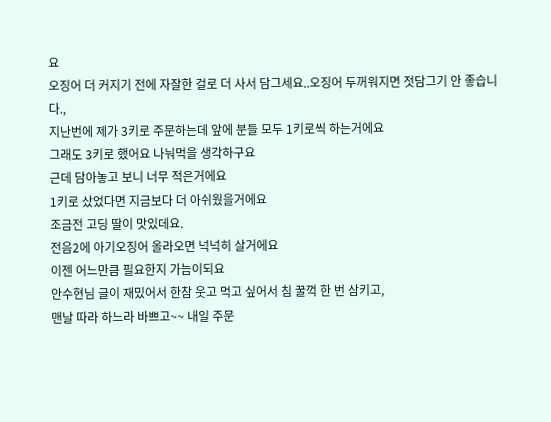요
오징어 더 커지기 전에 자잘한 걸로 더 사서 담그세요..오징어 두꺼워지면 젓담그기 안 좋습니다.,
지난번에 제가 3키로 주문하는데 앞에 분들 모두 1키로씩 하는거에요
그래도 3키로 했어요 나눠먹을 생각하구요
근데 담아놓고 보니 너무 적은거에요
1키로 샀었다면 지금보다 더 아쉬웠을거에요
조금전 고딩 딸이 맛있데요.
전음2에 아기오징어 올라오면 넉넉히 살거에요
이젠 어느만큼 필요한지 가늠이되요
안수현님 글이 재밌어서 한참 웃고 먹고 싶어서 침 꿀꺽 한 번 삼키고,
맨날 따라 하느라 바쁘고~~ 내일 주문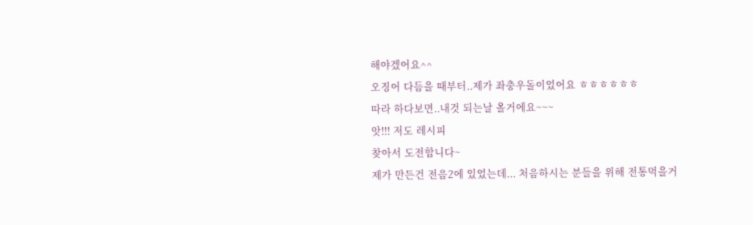해야겠어요^^
오징어 다듬을 때부터..제가 좌충우돌이었어요 ㅎㅎㅎㅎㅎㅎ
따라 하다보면..내것 되는날 올거에요~~~
앗!!! 저도 레시피
찾아서 도전합니다~
제가 만든건 전음2에 있었는데... 처음하시는 분들을 위해 전통먹을거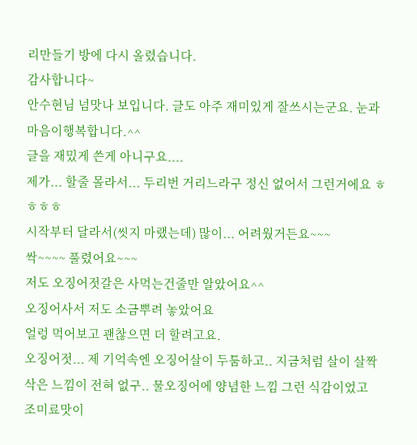리만들기 방에 다시 올렸습니다.
감사합니다~
안수현님 넘맛나 보입니다. 글도 아주 재미있게 잘쓰시는군요. 눈과 마음이행복합니다.^^
글을 재밌게 쓴게 아니구요....
제가... 할줄 몰라서... 두리번 거리느라구 정신 없어서 그런거에요 ㅎㅎㅎㅎ
시작부터 달라서(씻지 마랬는데) 많이... 어려웠거든요~~~
싹~~~~ 풀렸어요~~~
저도 오징어젓갈은 사먹는건줄만 알았어요^^
오징어사서 저도 소금뿌려 놓았어요
얼렁 먹어보고 괜찮으면 더 할려고요.
오징어젓... 제 기억속엔 오징어살이 두툼하고.. 지금처럼 살이 살짝 삭은 느낌이 전혀 없구.. 물오징어에 양념한 느낌 그런 식감이었고
조미료맛이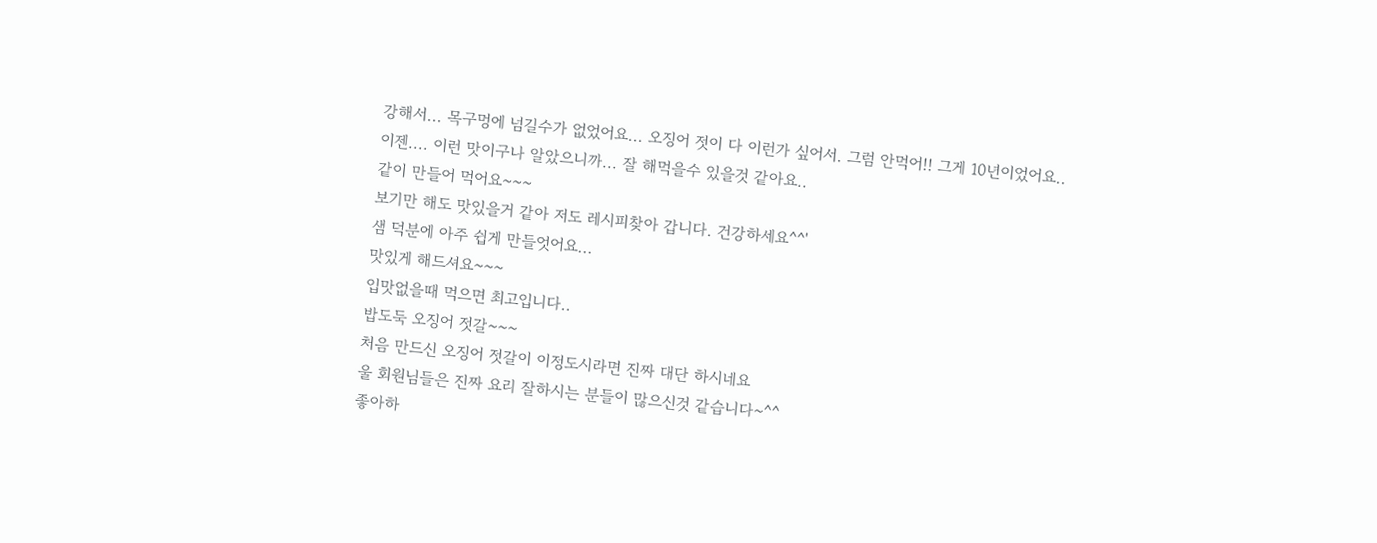강해서... 목구멍에 넘길수가 없었어요... 오징어 젓이 다 이런가 싶어서. 그럼 안먹어!! 그게 10년이었어요..
이젠.... 이런 맛이구나 알았으니까... 잘 해먹을수 있을것 같아요..
같이 만들어 먹어요~~~
보기만 해도 맛있을거 같아 저도 레시피찾아 갑니다. 건강하세요^^'
샘 덕분에 아주 쉽게 만들엇어요...
맛있게 해드셔요~~~
입맛없을때 먹으면 최고입니다..
밥도둑 오징어 젓갈~~~
처음 만드신 오징어 젓갈이 이정도시라면 진짜 대단 하시네요
울 회원님들은 진짜 요리 잘하시는 분들이 많으신것 같습니다~^^
좋아하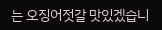는 오징어젓갈 맛있겠습니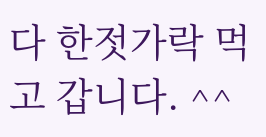다 한젓가락 먹고 갑니다. ^^